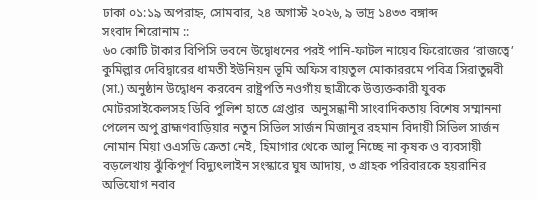ঢাকা ০১:১৯ অপরাহ্ন, সোমবার, ২৪ অগাস্ট ২০২৬, ৯ ভাদ্র ১৪৩৩ বঙ্গাব্দ
সংবাদ শিরোনাম ::
৬০ কোটি টাকার বিপিসি ভবনে উদ্বোধনের পরই পানি-ফাটল নায়েব ফিরোজের ‘রাজত্বে’ কুমিল্লার দেবিদ্বারের ধামতী ইউনিয়ন ভূমি অফিস বায়তুল মোকাররমে পবিত্র সিরাতুন্নবী (সা.) অনুষ্ঠান উদ্বোধন করবেন রাষ্ট্রপতি নওগাঁয় ছাত্রীকে উত্ত্যক্তকারী যুবক মোটরসাইকেলসহ ডিবি পুলিশ হাতে গ্রেপ্তার  অনুসন্ধানী সাংবাদিকতায় বিশেষ সম্মাননা পেলেন অপু ব্রাহ্মণবাড়িয়ার নতুন সিভিল সার্জন মিজানুর রহমান বিদায়ী সিভিল সার্জন নোমান মিয়া ওএসডি ক্রেতা নেই, হিমাগার থেকে আলু নিচ্ছে না কৃষক ও ব্যবসায়ী বড়লেখায় ঝুঁকিপূর্ণ বিদ্যুৎলাইন সংস্কারে ঘুষ আদায়, ৩ গ্রাহক পরিবারকে হয়রানির অভিযোগ নবাব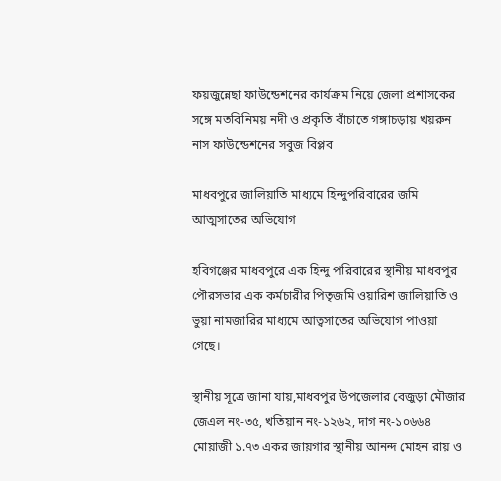ফয়জুন্নেছা ফাউন্ডেশনের কার্যক্রম নিয়ে জেলা প্রশাসকের সঙ্গে মতবিনিময় নদী ও প্রকৃতি বাঁচাতে গঙ্গাচড়ায় খয়রুন নাস ফাউন্ডেশনের সবুজ বিপ্লব

মাধবপুরে জালিয়াতি মাধ্যমে হিন্দুপরিবারের জমি আত্মসাতের অভিযোগ

হবিগঞ্জের মাধবপুরে এক হিন্দু পরিবারের স্থানীয় মাধবপুর পৌরসভার এক কর্মচারীর পিতৃজমি ওয়ারিশ জালিয়াতি ও ভুয়া নামজারির মাধ্যমে আত্বসাতের অভিযোগ পাওয়া গেছে।

স্থানীয় সূত্রে জানা যায়,মাধবপুর উপজেলার বেজুড়া মৌজার জেএল নং-৩৫, খতিয়ান নং-১২৬২, দাগ নং-১০৬৬৪ মোয়াজী ১.৭৩ একর জায়গার স্থানীয় আনন্দ মোহন রায় ও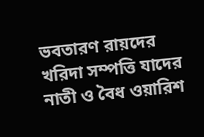ভবতারণ রায়দের খরিদা সম্পত্তি যাদের নাতী ও বৈধ ওয়ারিশ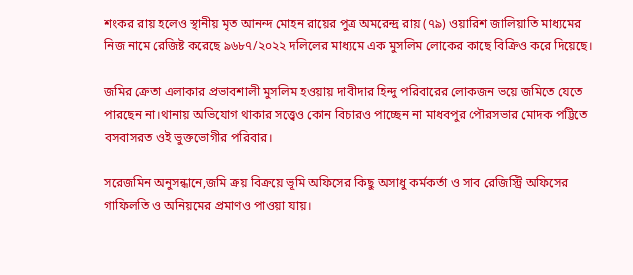শংকর রায় হলেও স্থানীয় মৃত আনন্দ মোহন রায়ের পুত্র অমরেন্দ্র রায় (৭৯) ওয়ারিশ জালিয়াতি মাধ্যমের নিজ নামে রেজিষ্ট করেছে ৯৬৮৭/২০২২ দলিলের মাধ্যমে এক মুসলিম লোকের কাছে বিক্রিও করে দিয়েছে।

জমির ক্রেতা এলাকার প্রভাবশালী মুসলিম হওয়ায় দাবীদার হিন্দু পরিবারের লোকজন ভয়ে জমিতে যেতে পারছেন না।থানায় অভিযোগ থাকার সত্ত্বেও কোন বিচারও পাচ্ছেন না মাধবপুর পৌরসভার মোদক পট্টিতে বসবাসরত ওই ভুক্তভোগীর পরিবার।

সরেজমিন অনুসন্ধানে,জমি ক্রয় বিক্রয়ে ভূমি অফিসের কিছু অসাধু কর্মকর্তা ও সাব রেজিস্ট্রি অফিসের গাফিলতি ও অনিয়মের প্রমাণও পাওয়া যায়।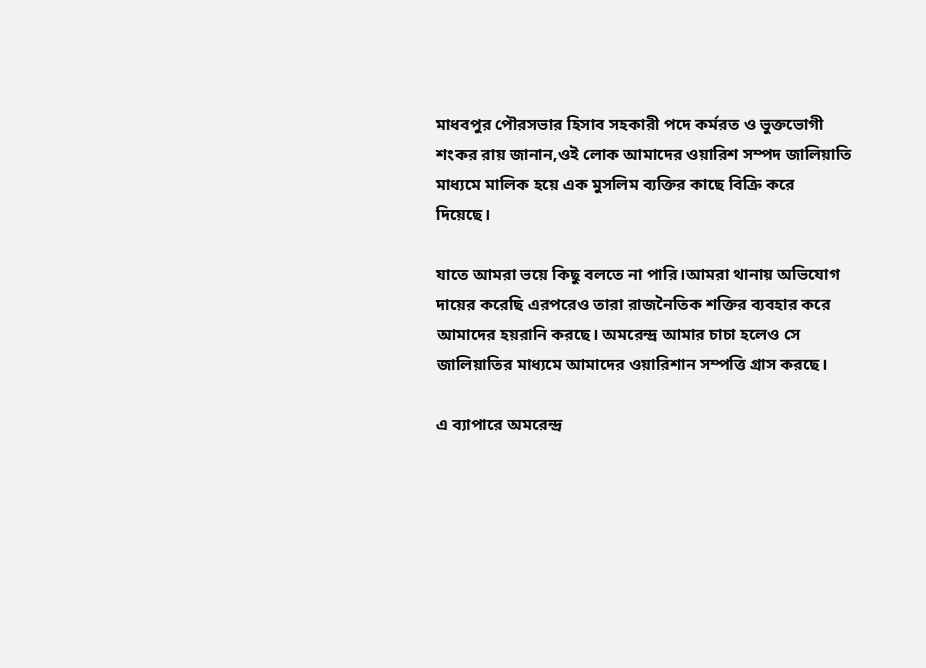মাধবপুর পৌরসভার হিসাব সহকারী পদে কর্মরত ও ভুক্তভোগী শংকর রায় জানান,ওই লোক আমাদের ওয়ারিশ সম্পদ জালিয়াতি মাধ্যমে মালিক হয়ে এক মুসলিম ব্যক্তির কাছে বিক্রি করে দিয়েছে।

যাতে আমরা ভয়ে কিছু বলতে না পারি।আমরা থানায় অভিযোগ দায়ের করেছি এরপরেও তারা রাজনৈতিক শক্তির ব্যবহার করে আমাদের হয়রানি করছে। অমরেন্দ্র আমার চাচা হলেও সে জালিয়াতির মাধ্যমে আমাদের ওয়ারিশান সম্পত্তি গ্রাস করছে।

এ ব্যাপারে অমরেন্দ্র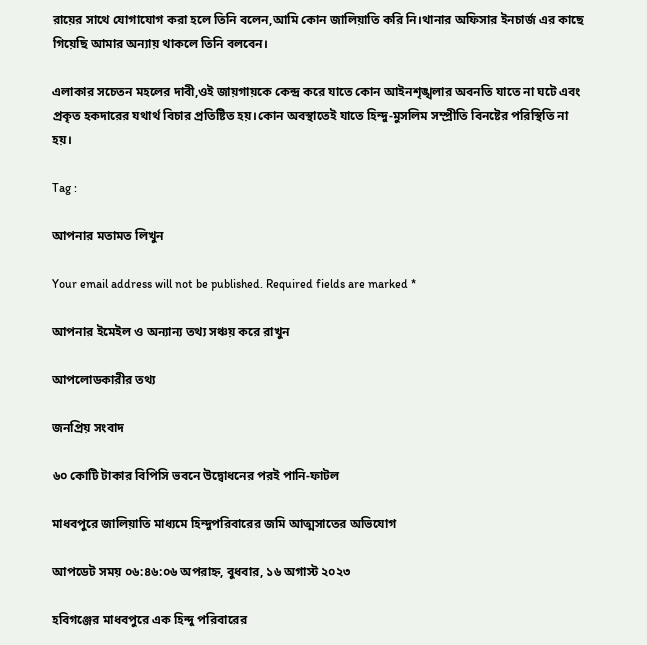রায়ের সাথে যোগাযোগ করা হলে তিনি বলেন,আমি কোন জালিয়াতি করি নি।থানার অফিসার ইনচার্জ এর কাছে গিয়েছি আমার অন্যায় থাকলে তিনি বলবেন।

এলাকার সচেতন মহলের দাবী,ওই জায়গায়কে কেন্দ্র করে যাতে কোন আইনশৃঙ্খলার অবনতি যাতে না ঘটে এবং প্রকৃত হকদারের যথার্থ বিচার প্রতিষ্টিত হয়।কোন অবস্থাতেই যাতে হিন্দু-মুসলিম সম্প্রীতি বিনষ্টের পরিস্থিতি না হয়।

Tag :

আপনার মতামত লিখুন

Your email address will not be published. Required fields are marked *

আপনার ইমেইল ও অন্যান্য তথ্য সঞ্চয় করে রাখুন

আপলোডকারীর তথ্য

জনপ্রিয় সংবাদ

৬০ কোটি টাকার বিপিসি ভবনে উদ্বোধনের পরই পানি-ফাটল

মাধবপুরে জালিয়াতি মাধ্যমে হিন্দুপরিবারের জমি আত্মসাতের অভিযোগ

আপডেট সময় ০৬:৪৬:০৬ অপরাহ্ন, বুধবার, ১৬ অগাস্ট ২০২৩

হবিগঞ্জের মাধবপুরে এক হিন্দু পরিবারের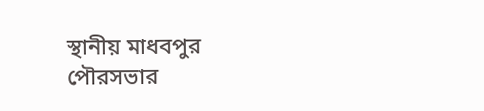স্থানীয় মাধবপুর পৌরসভার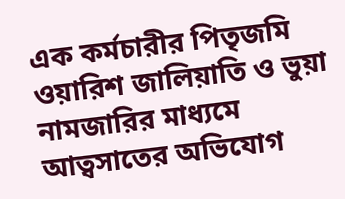এক কর্মচারীর পিতৃজমি ওয়ারিশ জালিয়াতি ও ভুয়া নামজারির মাধ্যমে আত্বসাতের অভিযোগ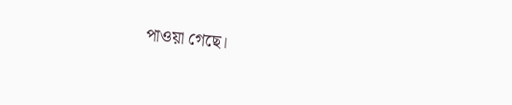পাওয়া গেছে।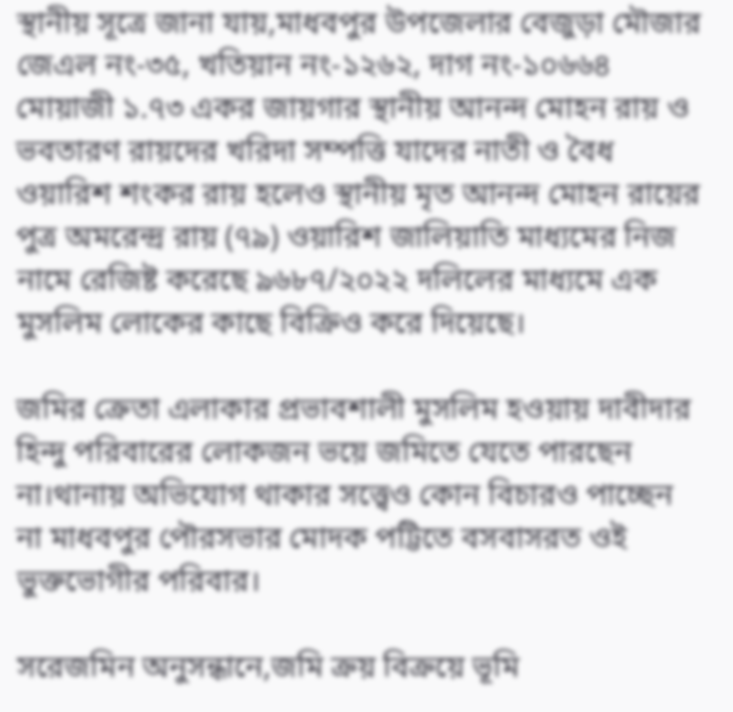স্থানীয় সূত্রে জানা যায়,মাধবপুর উপজেলার বেজুড়া মৌজার জেএল নং-৩৫, খতিয়ান নং-১২৬২, দাগ নং-১০৬৬৪ মোয়াজী ১.৭৩ একর জায়গার স্থানীয় আনন্দ মোহন রায় ও ভবতারণ রায়দের খরিদা সম্পত্তি যাদের নাতী ও বৈধ ওয়ারিশ শংকর রায় হলেও স্থানীয় মৃত আনন্দ মোহন রায়ের পুত্র অমরেন্দ্র রায় (৭৯) ওয়ারিশ জালিয়াতি মাধ্যমের নিজ নামে রেজিষ্ট করেছে ৯৬৮৭/২০২২ দলিলের মাধ্যমে এক মুসলিম লোকের কাছে বিক্রিও করে দিয়েছে।

জমির ক্রেতা এলাকার প্রভাবশালী মুসলিম হওয়ায় দাবীদার হিন্দু পরিবারের লোকজন ভয়ে জমিতে যেতে পারছেন না।থানায় অভিযোগ থাকার সত্ত্বেও কোন বিচারও পাচ্ছেন না মাধবপুর পৌরসভার মোদক পট্টিতে বসবাসরত ওই ভুক্তভোগীর পরিবার।

সরেজমিন অনুসন্ধানে,জমি ক্রয় বিক্রয়ে ভূমি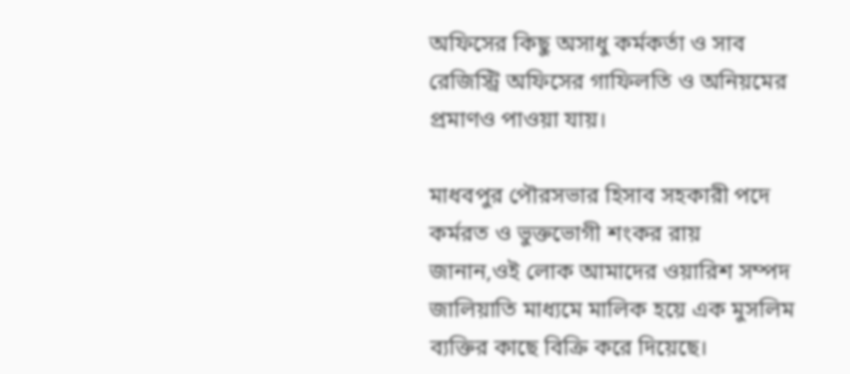অফিসের কিছু অসাধু কর্মকর্তা ও সাব রেজিস্ট্রি অফিসের গাফিলতি ও অনিয়মের প্রমাণও পাওয়া যায়।

মাধবপুর পৌরসভার হিসাব সহকারী পদে কর্মরত ও ভুক্তভোগী শংকর রায় জানান,ওই লোক আমাদের ওয়ারিশ সম্পদ জালিয়াতি মাধ্যমে মালিক হয়ে এক মুসলিম ব্যক্তির কাছে বিক্রি করে দিয়েছে।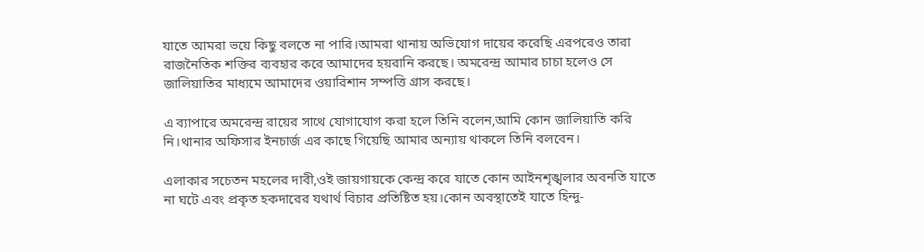যাতে আমরা ভয়ে কিছু বলতে না পারি।আমরা থানায় অভিযোগ দায়ের করেছি এরপরেও তারা রাজনৈতিক শক্তির ব্যবহার করে আমাদের হয়রানি করছে। অমরেন্দ্র আমার চাচা হলেও সে জালিয়াতির মাধ্যমে আমাদের ওয়ারিশান সম্পত্তি গ্রাস করছে।

এ ব্যাপারে অমরেন্দ্র রায়ের সাথে যোগাযোগ করা হলে তিনি বলেন,আমি কোন জালিয়াতি করি নি।থানার অফিসার ইনচার্জ এর কাছে গিয়েছি আমার অন্যায় থাকলে তিনি বলবেন।

এলাকার সচেতন মহলের দাবী,ওই জায়গায়কে কেন্দ্র করে যাতে কোন আইনশৃঙ্খলার অবনতি যাতে না ঘটে এবং প্রকৃত হকদারের যথার্থ বিচার প্রতিষ্টিত হয়।কোন অবস্থাতেই যাতে হিন্দু-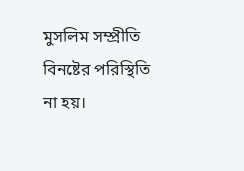মুসলিম সম্প্রীতি বিনষ্টের পরিস্থিতি না হয়।